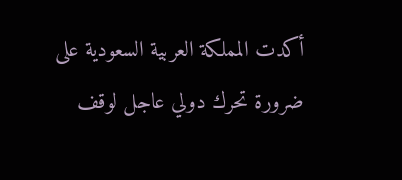أكدت المملكة العربية السعودية على ضرورة تحرك دولي عاجل لوقف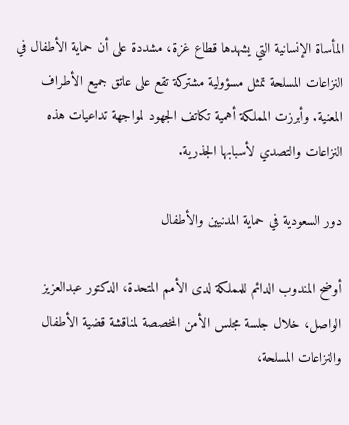المأساة الإنسانية التي يشهدها قطاع غزة، مشددة على أن حماية الأطفال في النزاعات المسلحة تمثل مسؤولية مشتركة تقع على عاتق جميع الأطراف المعنية. وأبرزت المملكة أهمية تكاتف الجهود لمواجهة تداعيات هذه النزاعات والتصدي لأسبابها الجذرية.

دور السعودية في حماية المدنيين والأطفال

أوضح المندوب الدائم للمملكة لدى الأمم المتحدة، الدكتور عبدالعزيز الواصل، خلال جلسة مجلس الأمن المخصصة لمناقشة قضية الأطفال والنزاعات المسلحة،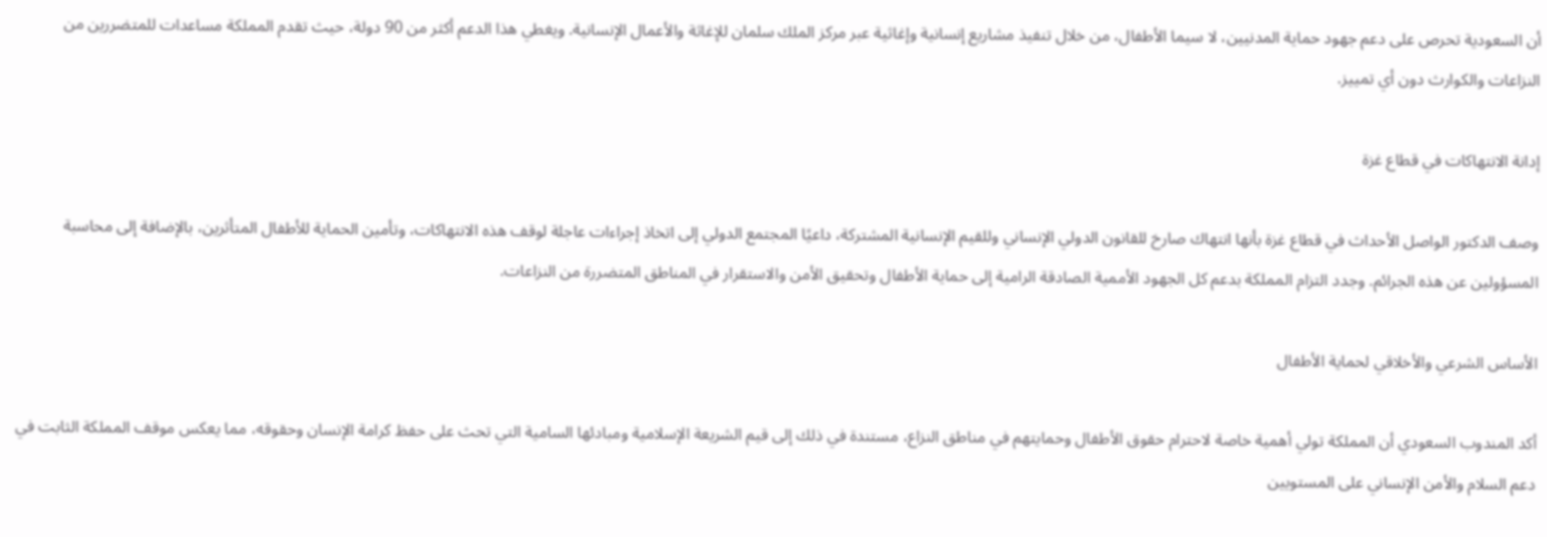أن السعودية تحرص على دعم جهود حماية المدنيين، لا سيما الأطفال، من خلال تنفيذ مشاريع إنسانية وإغاثية عبر مركز الملك سلمان للإغاثة والأعمال الإنسانية. ويغطي هذا الدعم أكثر من 90 دولة، حيث تقدم المملكة مساعدات للمتضررين من النزاعات والكوارث دون أي تمييز.

إدانة الانتهاكات في قطاع غزة

وصف الدكتور الواصل الأحداث في قطاع غزة بأنها انتهاك صارخ للقانون الدولي الإنساني وللقيم الإنسانية المشتركة، داعيًا المجتمع الدولي إلى اتخاذ إجراءات عاجلة لوقف هذه الانتهاكات، وتأمين الحماية للأطفال المتأثرين، بالإضافة إلى محاسبة المسؤولين عن هذه الجرائم. وجدد التزام المملكة بدعم كل الجهود الأممية الصادقة الرامية إلى حماية الأطفال وتحقيق الأمن والاستقرار في المناطق المتضررة من النزاعات.

الأساس الشرعي والأخلاقي لحماية الأطفال

أكد المندوب السعودي أن المملكة تولي أهمية خاصة لاحترام حقوق الأطفال وحمايتهم في مناطق النزاع، مستندة في ذلك إلى قيم الشريعة الإسلامية ومبادئها السامية التي تحث على حفظ كرامة الإنسان وحقوقه، مما يعكس موقف المملكة الثابت في دعم السلام والأمن الإنساني على المستويين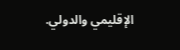الإقليمي والدولي.